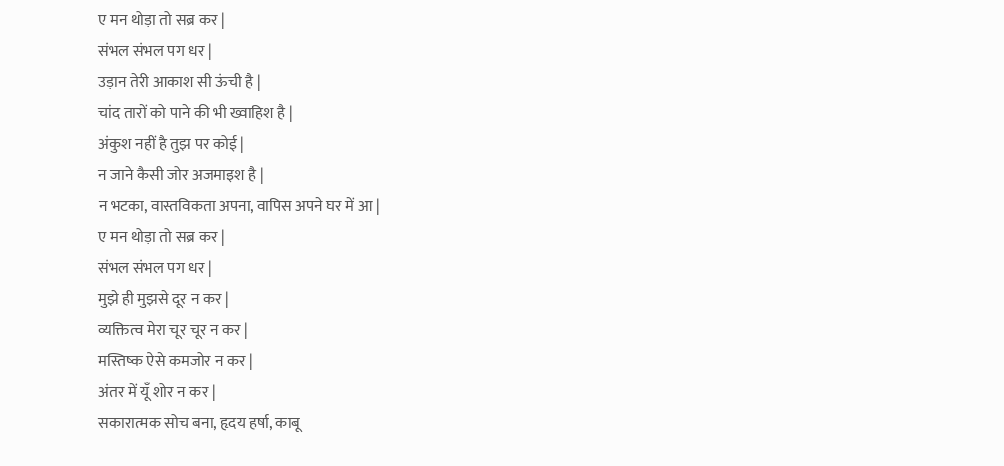ए मन थोड़ा तो सब्र कर |
संभल संभल पग धर |
उड़ान तेरी आकाश सी ऊंची है |
चांद तारों को पाने की भी ख्वाहिश है |
अंकुश नहीं है तुझ पर कोई |
न जाने कैसी जोर अजमाइश है |
न भटका, वास्तविकता अपना, वापिस अपने घर में आ |
ए मन थोड़ा तो सब्र कर |
संभल संभल पग धर |
मुझे ही मुझसे दूर न कर |
व्यक्तित्व मेरा चूर चूर न कर |
मस्तिष्क ऐसे कमजोर न कर |
अंतर में यूँ शोर न कर |
सकारात्मक सोच बना, हृदय हर्षा, काबू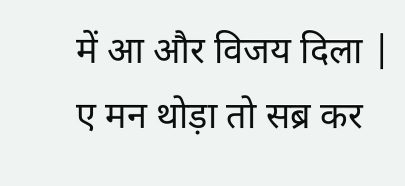में आ और विजय दिला |
ए मन थोड़ा तो सब्र कर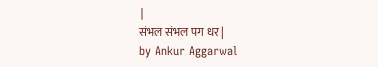|
संभल संभल पग धर |
by Ankur Aggarwal